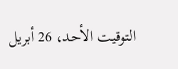التوقيت الأحد، 26 أبريل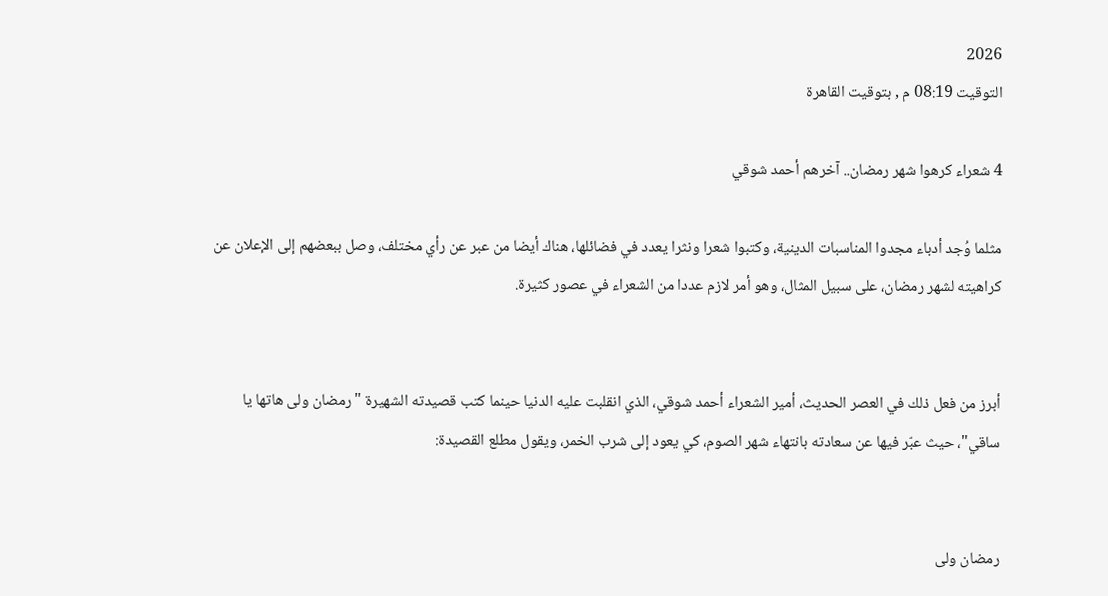2026
التوقيت 08:19 م , بتوقيت القاهرة

4 شعراء كرهوا شهر رمضان.. آخرهم أحمد شوقي

مثلما وُجد أدباء مجدوا المناسبات الدينية، وكتبوا شعرا ونثرا يعدد في فضائلها، هناك أيضا من عبر عن رأي مختلف، وصل ببعضهم إلى الإعلان عن كراهيته لشهر رمضان، على سبيل المثال، وهو أمر لازم عددا من الشعراء في عصور كثيرة.


أبرز من فعل ذلك في العصر الحديث، أمير الشعراء أحمد شوقي، الذي انقلبت عليه الدنيا حينما كتب قصيدته الشهيرة "رمضان ولى هاتها يا ساقي"، حيث عبّر فيها عن سعادته بانتهاء شهر الصوم، كي يعود إلى شرب الخمر، ويقول مطلع القصيدة:


رمضان ولى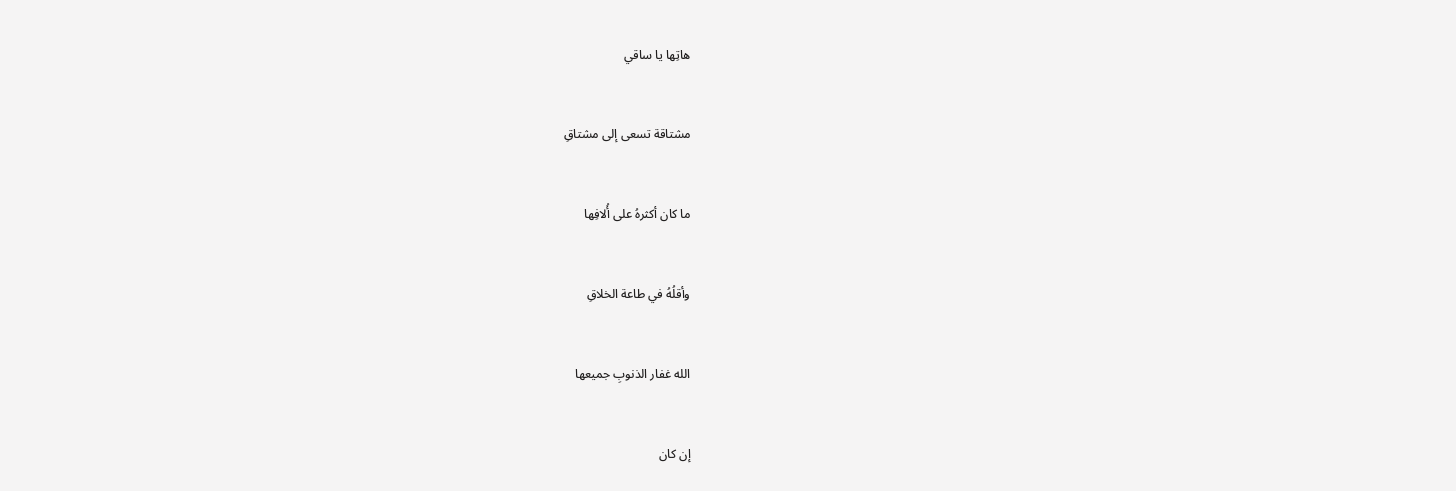هاتِها يا ساقي


مشتاقة تسعى إلى مشتاقِ


ما كان أكثرهُ على أُلافِها


وأقلُهُ في طاعة الخلاقِ


الله غفار الذنوبِ جميعها


إن كان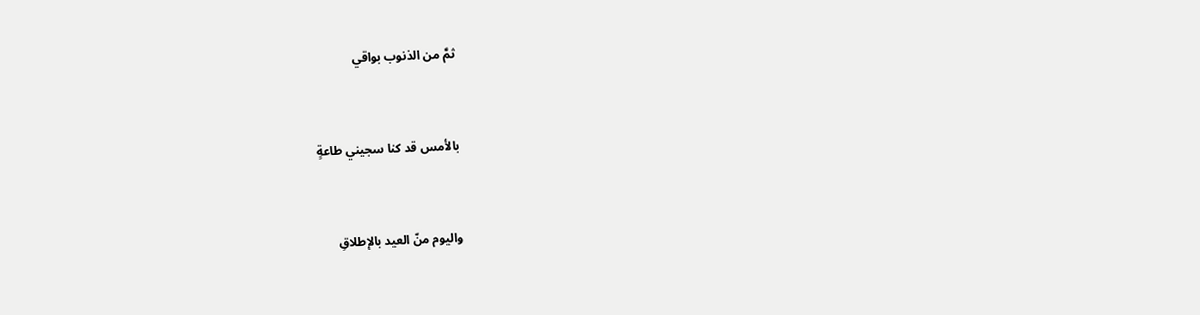ثمَّ من الذنوب بواقي


بالأمس قد كنا سجيني طاعةٍ


واليوم منّ العيد بالإطلاقِ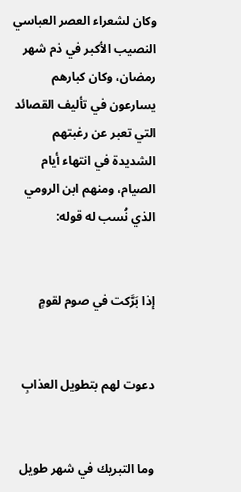وكان لشعراء العصر العباسي النصيب الأكبر في ذم شهر رمضان، وكان كبارهم يسارعون في تأليف القصائد التي تعبر عن رغبتهم الشديدة في انتهاء أيام الصيام، ومنهم ابن الرومي الذي نُسب له قوله:


إذا بَرَّكت في صوم لقومٍ


دعوت لهم بتطويل العذابِ


وما التبريك في شهر طويل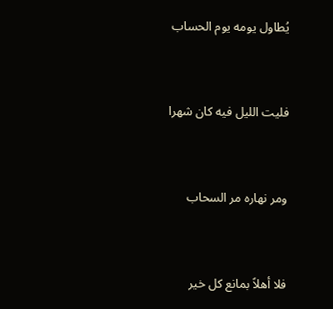يُطاول يومه يوم الحساب


فليت الليل فيه كان شهرا


ومر نهاره مر السحاب


فلا أهلاً بمانع كل خير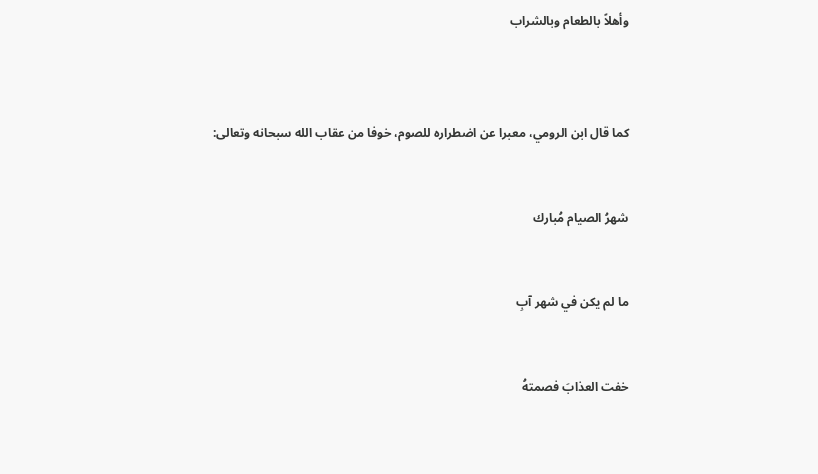وأهلاً بالطعام وبالشراب



كما قال ابن الرومي، معبرا عن اضطراره للصوم، خوفا من عقاب الله سبحانه وتعالى:


شهرُ الصيام مُبارك


ما لم يكن في شهر آبِ


خفت العذابَ فصمتهُ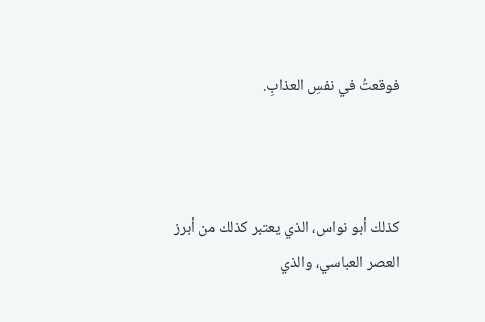فوقعتُ في نفسِ العذابِ.



كذلك أبو نواس، الذي يعتبر كذلك من أبرز العصر العباسي، والذي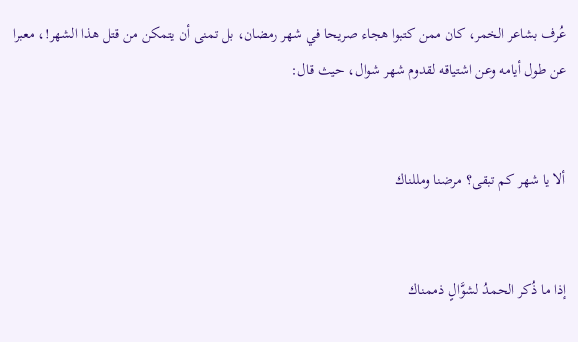عُرف بشاعر الخمر، كان ممن كتبوا هجاء صريحا في شهر رمضان، بل تمنى أن يتمكن من قتل هذا الشهر!، معبرا عن طول أيامه وعن اشتياقه لقدوم شهر شوال، حيث قال:


ألا يا شهر كم تبقى؟ مرضنا ومللناك


إذا ما ذُكر الحمدُ لشوَّالٍ ذممناك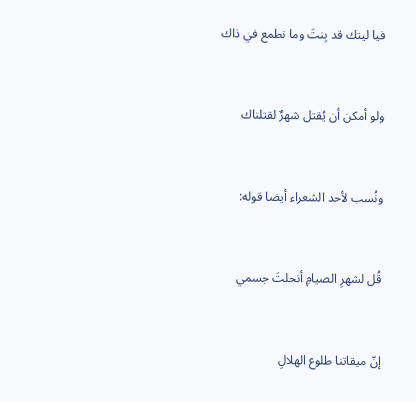فيا ليتك قد بِنتَ وما نطمع في ذاك


ولو أمكن أن يُقتل شهرٌ لقتلناك


ونُسب لأحد الشعراء أيضا قوله:


قُل لشهرِ الصيامِ أنحلتَ جسمي


إنّ ميقاتنا طلوع الهلالِ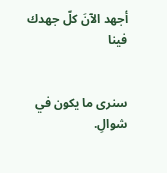أجهد الآنَ كلّ جهدك فينا


سنرى ما يكون في شوالِ.